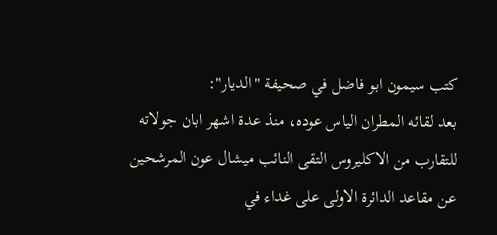كتب سيمون ابو فاضل في صحيفة "الديار":
بعد لقائه المطران الياس عوده، منذ عدة اشهر ابان جولاته للتقارب من الاكليروس التقى النائب ميشال عون المرشحين عن مقاعد الدائرة الاولى على غداء في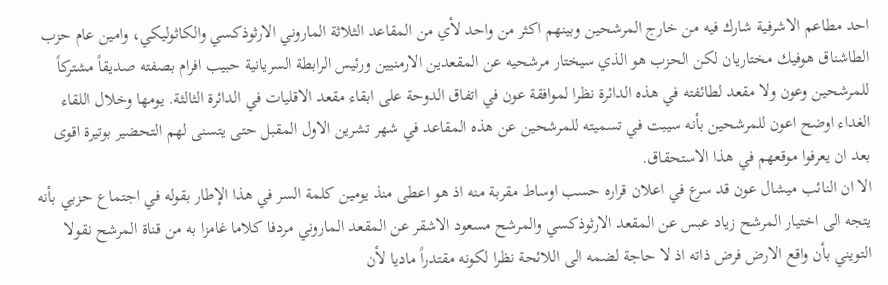احد مطاعم الاشرفية شارك فيه من خارج المرشحين وبينهم اكثر من واحد لأي من المقاعد الثلاثة الماروني الارثوذكسي والكاثوليكي، وامين عام حزب الطاشناق هوفيك مختاريان لكن الحزب هو الذي سيختار مرشحيه عن المقعدين الارمنيين ورئيس الرابطة السريانية حبيب افرام بصفته صديقاً مشتركاً للمرشحين وعون ولا مقعد لطائفته في هذه الدائرة نظرا لموافقة عون في اتفاق الدوحة على ابقاء مقعد الاقليات في الدائرة الثالثة. يومها وخلال اللقاء الغداء اوضح اعون للمرشحين بأنه سيبت في تسميته للمرشحين عن هذه المقاعد في شهر تشرين الاول المقبل حتى يتسنى لهم التحضير بوتيرة اقوى بعد ان يعرفوا موقعهم في هذا الاستحقاق.
الا ان النائب ميشال عون قد سرع في اعلان قراره حسب اوساط مقربة منه اذ هو اعطى منذ يومين كلمة السر في هذا الإطار بقوله في اجتماع حزبي بأنه يتجه الى اختيار المرشح زياد عبس عن المقعد الارثوذكسي والمرشح مسعود الاشقر عن المقعد الماروني مردفا كلاما غامزا به من قناة المرشح نقولا التويني بأن واقع الارض فرض ذاته اذ لا حاجة لضمه الى اللائحة نظرا لكونه مقتدراً ماديا لأن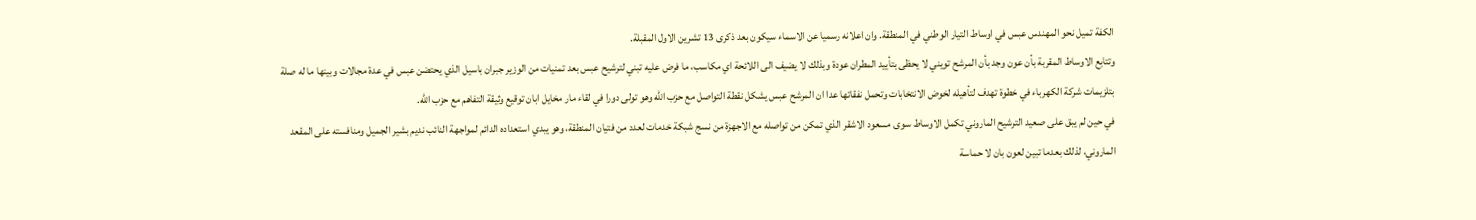الكفة تميل نحو المهندس عبس في اوساط التيار الوطني في المنطقة. وان اعلانه رسميا عن الاسماء سيكون بعد ذكرى 13 تشرين الاول المقبلة.
وتتابع الاوساط المقربة بأن عون وجد بأن المرشح تويني لا يحظى بتأييد المطران عودة وبذلك لا يضيف الى اللائحة اي مكاسب، ما فرض عليه تبني لترشيح عبس بعد تمنيات من الوزير جبران باسيل الذي يحتضن عبس في عدة مجالات وبينها ما له صلة بتلزيمات شركة الكهرباء في خطوة تهدف لتأهيله لخوض الانتخابات وتحمل نفقاتها عدا ان المرشح عبس يشكل نقطة التواصل مع حزب الله وهو تولى دورا في لقاء مار مخايل ابان توقيع وثيقة التفاهم مع حزب الله.
في حين لم يبق على صعيد الترشيح الماروني تكمل الاوساط سوى مسعود الاشقر الذي تمكن من تواصله مع الاجهزة من نسج شبكة خدمات لعدد من فتيان المنطقة، وهو يبدي استعداده الدائم لمواجهة النائب نديم بشير الجميل ومنافسته على المقعد الماروني، لذلك بعدما تبين لعون بان لا حماسة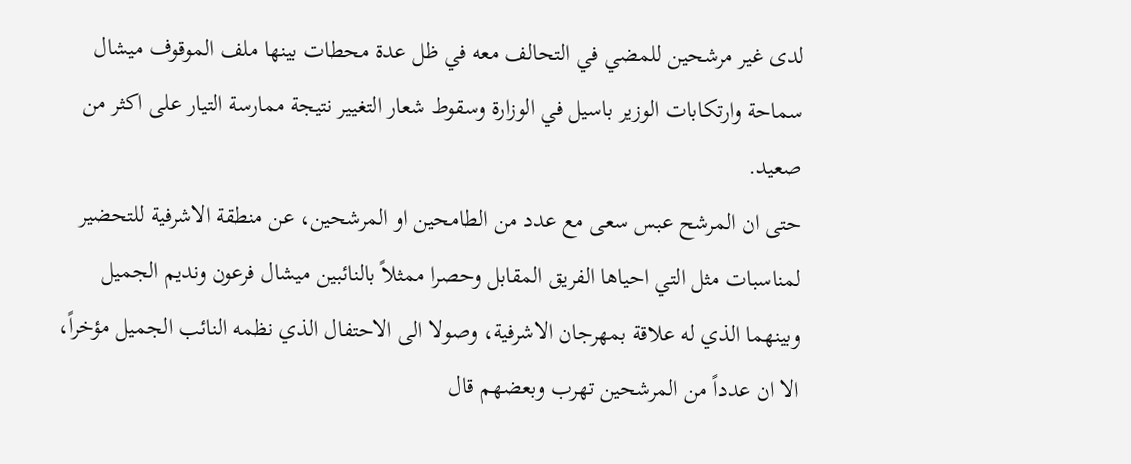لدى غير مرشحين للمضي في التحالف معه في ظل عدة محطات بينها ملف الموقوف ميشال سماحة وارتكابات الوزير باسيل في الوزارة وسقوط شعار التغيير نتيجة ممارسة التيار على اكثر من صعيد.
حتى ان المرشح عبس سعى مع عدد من الطامحين او المرشحين، عن منطقة الاشرفية للتحضير لمناسبات مثل التي احياها الفريق المقابل وحصرا ممثلاً بالنائبين ميشال فرعون ونديم الجميل وبينهما الذي له علاقة بمهرجان الاشرفية، وصولا الى الاحتفال الذي نظمه النائب الجميل مؤخراً، الا ان عدداً من المرشحين تهرب وبعضهم قال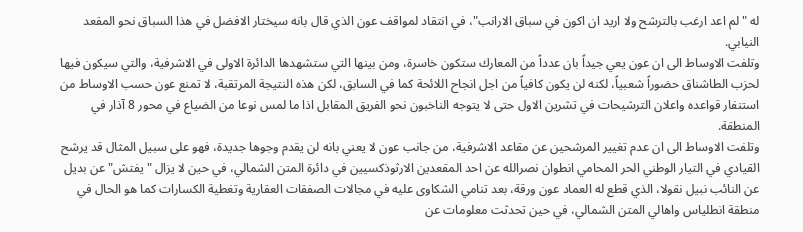له "لم اعد ارغب بالترشح ولا اريد ان اكون في سباق الارانب"، في انتقاد لمواقف عون الذي قال بانه سيختار الافضل في هذا السباق نحو المقعد النيابي.
وتلفت الاوساط الى ان عون يعي جيداً بان عدداً من المعارك ستكون خاسرة، ومن بينها التي ستشهدها الدائرة الاولى في الاشرفية، والتي سيكون فيها لحزب الطاشناق حضوراً شعبياً، لكنه لن يكون كافياً من اجل انجاح اللائحة كما في السابق، لكن هذه النتيجة المرتقبة، لا تمنع عون حسب الاوساط من استنفار قواعده واعلان الترشيحات في تشرين الاول حتى لا يتوجه الناخبون نحو الفريق المقابل اذا ما لمس نوعا من الضياع في محور 8 آذار في المنطقة.
وتلفت الاوساط الى ان عدم تغيير المرشحين عن مقاعد الاشرفية، من جانب عون لا يعني بانه لن يقدم وجوها جديدة، فهو على سبيل المثال قد يرشح القيادي في التيار الوطني الحر المحامي انطوان نصرالله عن احد المقعدين الارثوذكسيين في دائرة المتن الشمالي، في حين لا يزال "يفتش" عن بديل عن النائب نبيل نقولا، الذي قطع له العماد عون ورقة، بعد تنامي الشكاوى عليه في مجالات الصفقات العقارية وتغطية الكسارات كما هو الحال في منطقة انطلياس واهالي المتن الشمالي، في حين تحدثت معلومات عن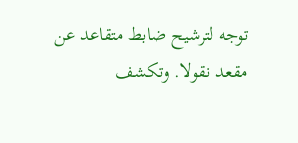توجه لترشيح ضابط متقاعد عن مقعد نقولا. وتكشف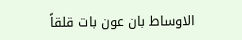الاوساط بان عون بات قلقاً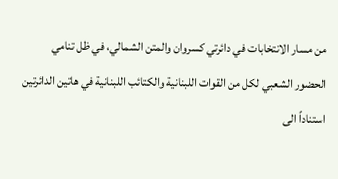من مسار الانتخابات في دائرتي كسروان والمتن الشمالي، في ظل تنامي الحضور الشعبي لكل من القوات اللبنانية والكتائب اللبنانية في هاتين الدائرتين استناداً الى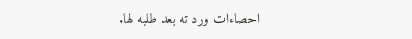احصاءات ورد ته بعد طلبه لها.